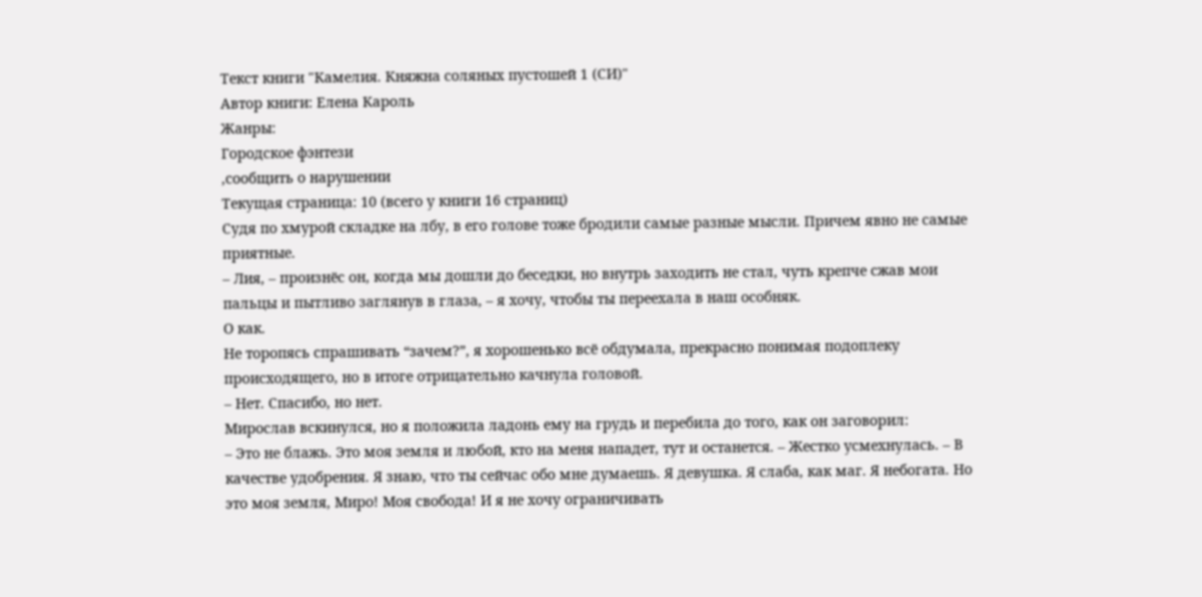Текст книги "Камелия. Княжна соляных пустошей 1 (СИ)"
Автор книги: Елена Кароль
Жанры:
Городское фэнтези
,сообщить о нарушении
Текущая страница: 10 (всего у книги 16 страниц)
Судя по хмурой складке на лбу, в его голове тоже бродили самые разные мысли. Причем явно не самые приятные.
– Лия, – произнёс он, когда мы дошли до беседки, но внутрь заходить не стал, чуть крепче сжав мои пальцы и пытливо заглянув в глаза, – я хочу, чтобы ты переехала в наш особняк.
О как.
Не торопясь спрашивать “зачем?”, я хорошенько всё обдумала, прекрасно понимая подоплеку происходящего, но в итоге отрицательно качнула головой.
– Нет. Спасибо, но нет.
Мирослав вскинулся, но я положила ладонь ему на грудь и перебила до того, как он заговорил:
– Это не блажь. Это моя земля и любой, кто на меня нападет, тут и останется. – Жестко усмехнулась. – В качестве удобрения. Я знаю, что ты сейчас обо мне думаешь. Я девушка. Я слаба, как маг. Я небогата. Но это моя земля, Миро! Моя свобода! И я не хочу ограничивать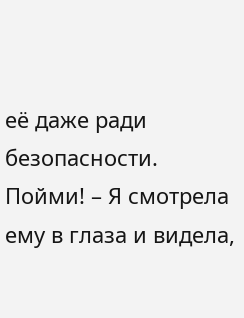её даже ради безопасности. Пойми! – Я смотрела ему в глаза и видела,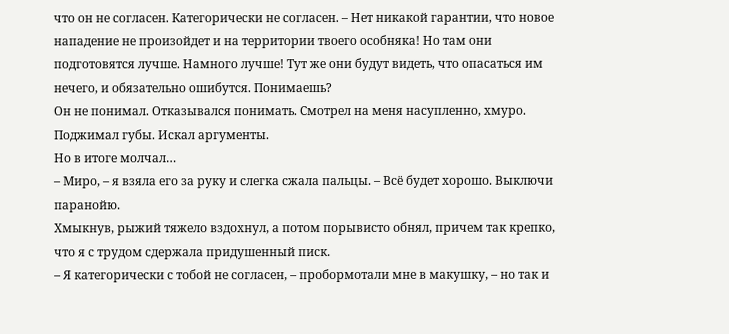что он не согласен. Категорически не согласен. – Нет никакой гарантии, что новое нападение не произойдет и на территории твоего особняка! Но там они подготовятся лучше. Намного лучше! Тут же они будут видеть, что опасаться им нечего, и обязательно ошибутся. Понимаешь?
Он не понимал. Отказывался понимать. Смотрел на меня насупленно, хмуро. Поджимал губы. Искал аргументы.
Но в итоге молчал…
– Миро, – я взяла его за руку и слегка сжала пальцы. – Всё будет хорошо. Выключи паранойю.
Хмыкнув, рыжий тяжело вздохнул, а потом порывисто обнял, причем так крепко, что я с трудом сдержала придушенный писк.
– Я категорически с тобой не согласен, – пробормотали мне в макушку, – но так и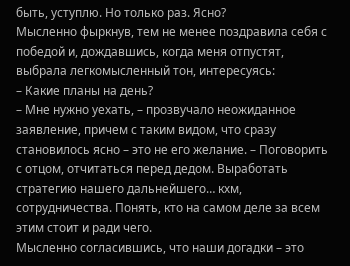быть, уступлю. Но только раз. Ясно?
Мысленно фыркнув, тем не менее поздравила себя с победой и, дождавшись, когда меня отпустят, выбрала легкомысленный тон, интересуясь:
– Какие планы на день?
– Мне нужно уехать, – прозвучало неожиданное заявление, причем с таким видом, что сразу становилось ясно – это не его желание. – Поговорить с отцом, отчитаться перед дедом. Выработать стратегию нашего дальнейшего… кхм, сотрудничества. Понять, кто на самом деле за всем этим стоит и ради чего.
Мысленно согласившись, что наши догадки – это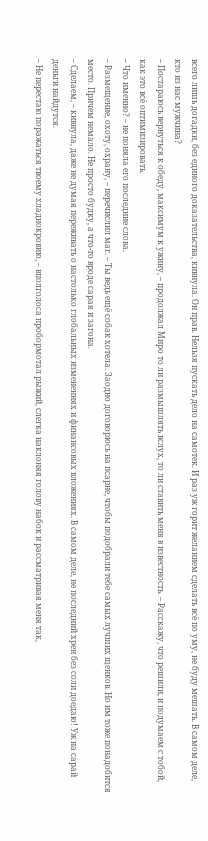всего лишь догадки, без единого доказательства, кивнула. Он прав. Нельзя пускать дело на самотек. И раз уж горит желанием сделать всё по уму, не буду мешать. В самом деле, кто из нас мужчина?
– Постараюсь вернуться к обеду, максимум к ужину, – продолжал Миро то ли размышлять вслух, то ли ставить меня в известность. – Расскажу, что решили, и подумаем с тобой, как это всё оптимизировать.
– Что именно? – не поняла его последние слова.
– Размещение, охоту, охрану, – перечислил маг. – Ты ведь ещё собак хотела. Заодно договорюсь на псарне, чтобы подобрали тебе самых лучших щенков. Но им тоже понадобится место. Причем немало. Не просто будку, а что-то вроде сарая и загона.
– Сделаем, – кивнула, даже не думая переживать о настолько глобальных изменениях и финансовых вложениях. В самом деле, не последний хрен без соли доедаю! Уж на сарай деньги найдутся.
– Не перестаю поражаться твоему хладнокровию, – вполголоса пробормотал рыжий, слегка наклоняя голову набок и рассматривая меня так,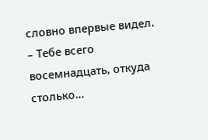словно впервые видел. – Тебе всего восемнадцать, откуда столько…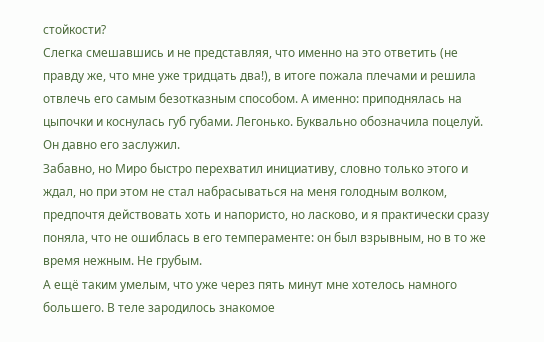стойкости?
Слегка смешавшись и не представляя, что именно на это ответить (не правду же, что мне уже тридцать два!), в итоге пожала плечами и решила отвлечь его самым безотказным способом. А именно: приподнялась на цыпочки и коснулась губ губами. Легонько. Буквально обозначила поцелуй.
Он давно его заслужил.
Забавно, но Миро быстро перехватил инициативу, словно только этого и ждал, но при этом не стал набрасываться на меня голодным волком, предпочтя действовать хоть и напористо, но ласково, и я практически сразу поняла, что не ошиблась в его темпераменте: он был взрывным, но в то же время нежным. Не грубым.
А ещё таким умелым, что уже через пять минут мне хотелось намного большего. В теле зародилось знакомое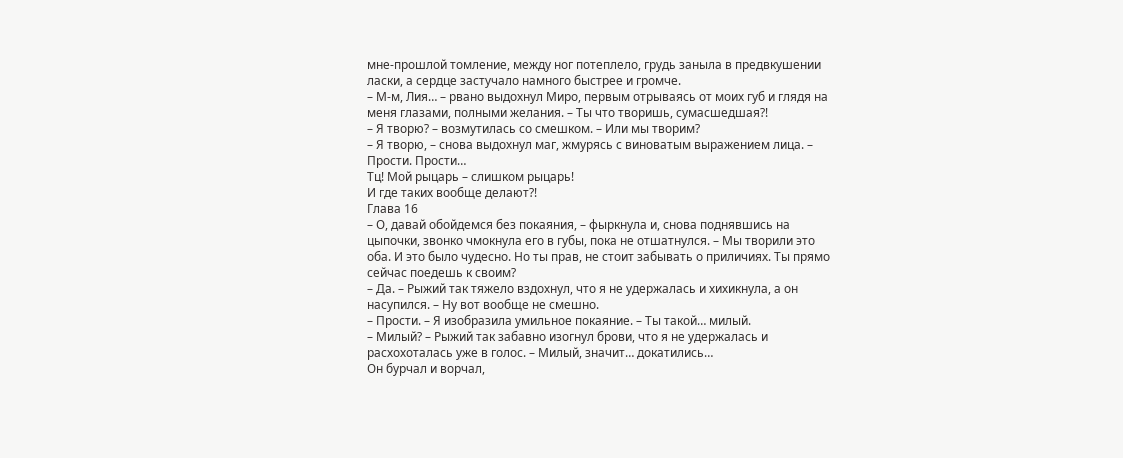мне-прошлой томление, между ног потеплело, грудь заныла в предвкушении ласки, а сердце застучало намного быстрее и громче.
– М-м, Лия… – рвано выдохнул Миро, первым отрываясь от моих губ и глядя на меня глазами, полными желания. – Ты что творишь, сумасшедшая?!
– Я творю? – возмутилась со смешком. – Или мы творим?
– Я творю, – снова выдохнул маг, жмурясь с виноватым выражением лица. – Прости. Прости…
Тц! Мой рыцарь – слишком рыцарь!
И где таких вообще делают?!
Глава 16
– О, давай обойдемся без покаяния, – фыркнула и, снова поднявшись на цыпочки, звонко чмокнула его в губы, пока не отшатнулся. – Мы творили это оба. И это было чудесно. Но ты прав, не стоит забывать о приличиях. Ты прямо сейчас поедешь к своим?
– Да. – Рыжий так тяжело вздохнул, что я не удержалась и хихикнула, а он насупился. – Ну вот вообще не смешно.
– Прости. – Я изобразила умильное покаяние. – Ты такой… милый.
– Милый? – Рыжий так забавно изогнул брови, что я не удержалась и расхохоталась уже в голос. – Милый, значит… докатились…
Он бурчал и ворчал,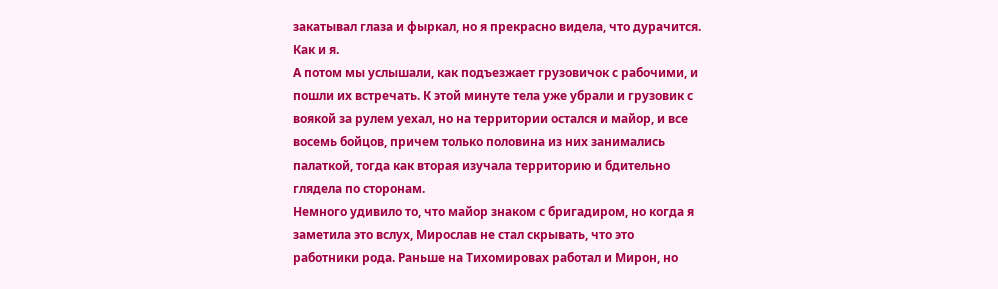закатывал глаза и фыркал, но я прекрасно видела, что дурачится. Как и я.
А потом мы услышали, как подъезжает грузовичок с рабочими, и пошли их встречать. К этой минуте тела уже убрали и грузовик с воякой за рулем уехал, но на территории остался и майор, и все восемь бойцов, причем только половина из них занимались палаткой, тогда как вторая изучала территорию и бдительно глядела по сторонам.
Немного удивило то, что майор знаком с бригадиром, но когда я заметила это вслух, Мирослав не стал скрывать, что это работники рода. Раньше на Тихомировах работал и Мирон, но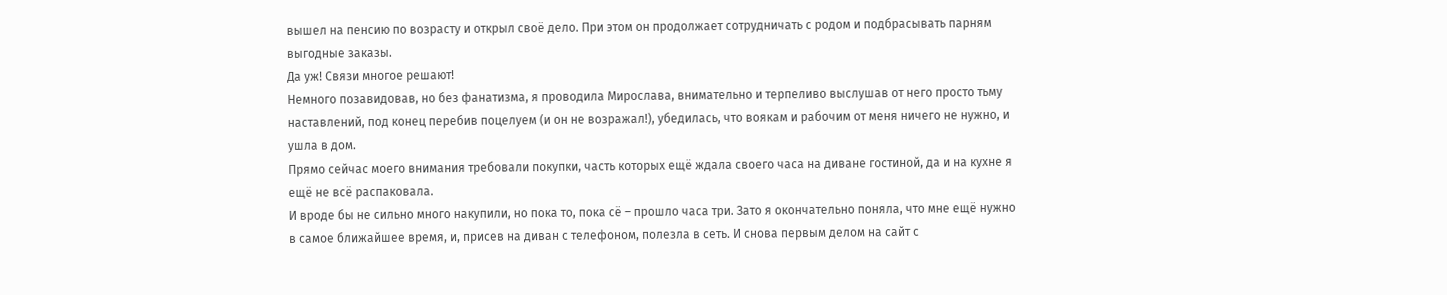вышел на пенсию по возрасту и открыл своё дело. При этом он продолжает сотрудничать с родом и подбрасывать парням выгодные заказы.
Да уж! Связи многое решают!
Немного позавидовав, но без фанатизма, я проводила Мирослава, внимательно и терпеливо выслушав от него просто тьму наставлений, под конец перебив поцелуем (и он не возражал!), убедилась, что воякам и рабочим от меня ничего не нужно, и ушла в дом.
Прямо сейчас моего внимания требовали покупки, часть которых ещё ждала своего часа на диване гостиной, да и на кухне я ещё не всё распаковала.
И вроде бы не сильно много накупили, но пока то, пока сё – прошло часа три. Зато я окончательно поняла, что мне ещё нужно в самое ближайшее время, и, присев на диван с телефоном, полезла в сеть. И снова первым делом на сайт с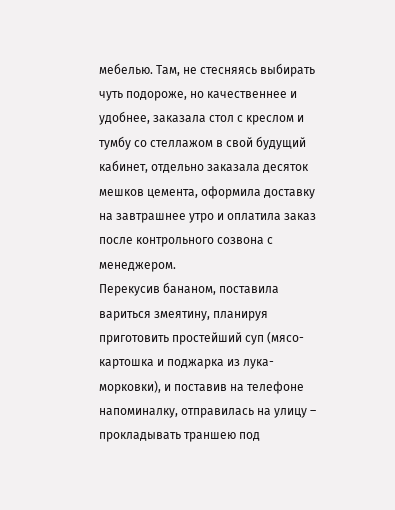мебелью. Там, не стесняясь выбирать чуть подороже, но качественнее и удобнее, заказала стол с креслом и тумбу со стеллажом в свой будущий кабинет, отдельно заказала десяток мешков цемента, оформила доставку на завтрашнее утро и оплатила заказ после контрольного созвона с менеджером.
Перекусив бананом, поставила вариться змеятину, планируя приготовить простейший суп (мясо-картошка и поджарка из лука-морковки), и поставив на телефоне напоминалку, отправилась на улицу – прокладывать траншею под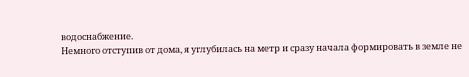водоснабжение.
Немного отступив от дома, я углубилась на метр и сразу начала формировать в земле не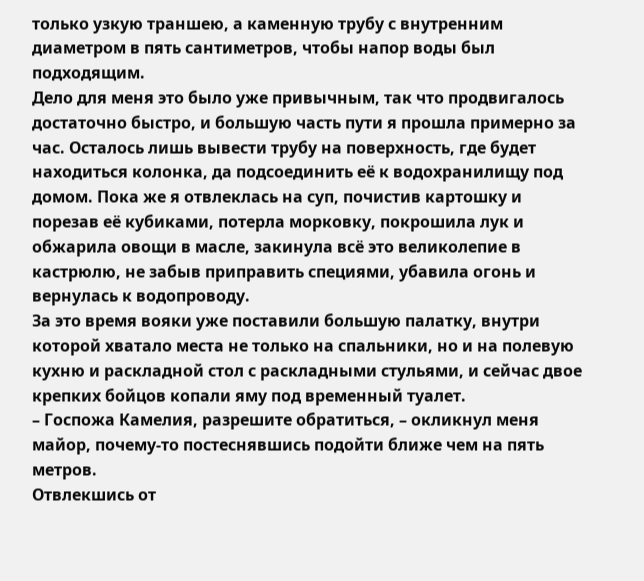только узкую траншею, а каменную трубу с внутренним диаметром в пять сантиметров, чтобы напор воды был подходящим.
Дело для меня это было уже привычным, так что продвигалось достаточно быстро, и большую часть пути я прошла примерно за час. Осталось лишь вывести трубу на поверхность, где будет находиться колонка, да подсоединить её к водохранилищу под домом. Пока же я отвлеклась на суп, почистив картошку и порезав её кубиками, потерла морковку, покрошила лук и обжарила овощи в масле, закинула всё это великолепие в кастрюлю, не забыв приправить специями, убавила огонь и вернулась к водопроводу.
За это время вояки уже поставили большую палатку, внутри которой хватало места не только на спальники, но и на полевую кухню и раскладной стол с раскладными стульями, и сейчас двое крепких бойцов копали яму под временный туалет.
– Госпожа Камелия, разрешите обратиться, – окликнул меня майор, почему-то постеснявшись подойти ближе чем на пять метров.
Отвлекшись от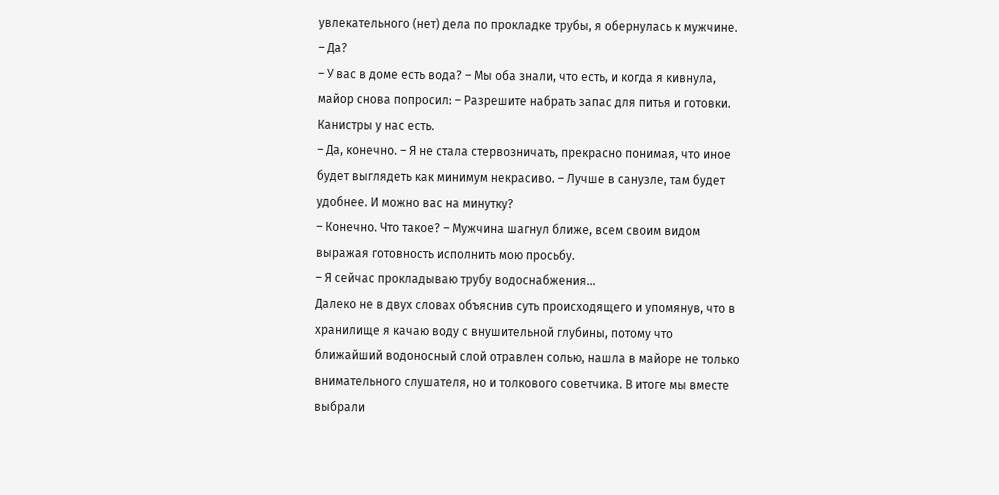увлекательного (нет) дела по прокладке трубы, я обернулась к мужчине.
– Да?
– У вас в доме есть вода? – Мы оба знали, что есть, и когда я кивнула, майор снова попросил: – Разрешите набрать запас для питья и готовки. Канистры у нас есть.
– Да, конечно. – Я не стала стервозничать, прекрасно понимая, что иное будет выглядеть как минимум некрасиво. – Лучше в санузле, там будет удобнее. И можно вас на минутку?
– Конечно. Что такое? – Мужчина шагнул ближе, всем своим видом выражая готовность исполнить мою просьбу.
– Я сейчас прокладываю трубу водоснабжения…
Далеко не в двух словах объяснив суть происходящего и упомянув, что в хранилище я качаю воду с внушительной глубины, потому что ближайший водоносный слой отравлен солью, нашла в майоре не только внимательного слушателя, но и толкового советчика. В итоге мы вместе выбрали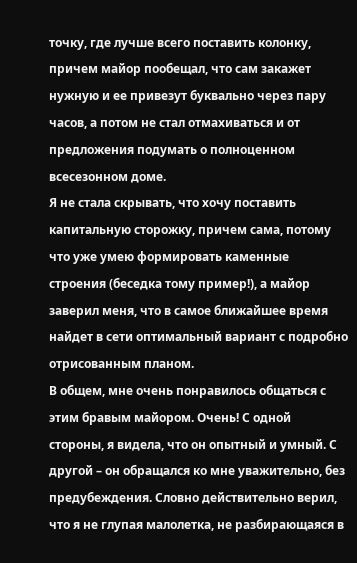точку, где лучше всего поставить колонку, причем майор пообещал, что сам закажет нужную и ее привезут буквально через пару часов, а потом не стал отмахиваться и от предложения подумать о полноценном всесезонном доме.
Я не стала скрывать, что хочу поставить капитальную сторожку, причем сама, потому что уже умею формировать каменные строения (беседка тому пример!), а майор заверил меня, что в самое ближайшее время найдет в сети оптимальный вариант с подробно отрисованным планом.
В общем, мне очень понравилось общаться с этим бравым майором. Очень! С одной стороны, я видела, что он опытный и умный. С другой – он обращался ко мне уважительно, без предубеждения. Словно действительно верил, что я не глупая малолетка, не разбирающаяся в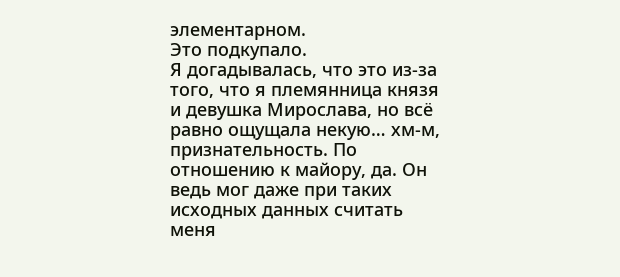элементарном.
Это подкупало.
Я догадывалась, что это из-за того, что я племянница князя и девушка Мирослава, но всё равно ощущала некую… хм-м, признательность. По отношению к майору, да. Он ведь мог даже при таких исходных данных считать меня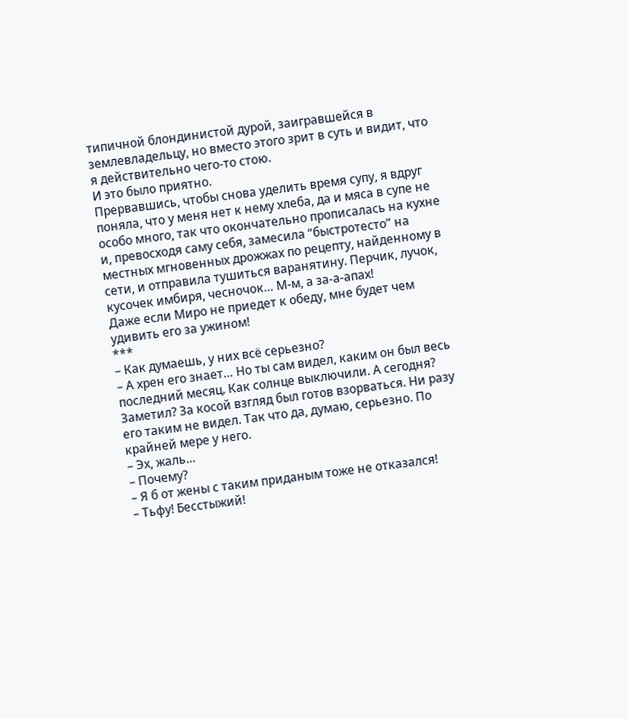типичной блондинистой дурой, заигравшейся в землевладельцу, но вместо этого зрит в суть и видит, что я действительно чего-то стою.
И это было приятно.
Прервавшись, чтобы снова уделить время супу, я вдруг поняла, что у меня нет к нему хлеба, да и мяса в супе не особо много, так что окончательно прописалась на кухне и, превосходя саму себя, замесила “быстротесто” на местных мгновенных дрожжах по рецепту, найденному в сети, и отправила тушиться варанятину. Перчик, лучок, кусочек имбиря, чесночок… М-м, а за-а-апах!
Даже если Миро не приедет к обеду, мне будет чем удивить его за ужином!
***
– Как думаешь, у них всё серьезно?
– А хрен его знает… Но ты сам видел, каким он был весь последний месяц. Как солнце выключили. А сегодня? Заметил? За косой взгляд был готов взорваться. Ни разу его таким не видел. Так что да, думаю, серьезно. По крайней мере у него.
– Эх, жаль…
– Почему?
– Я б от жены с таким приданым тоже не отказался!
– Тьфу! Бесстыжий!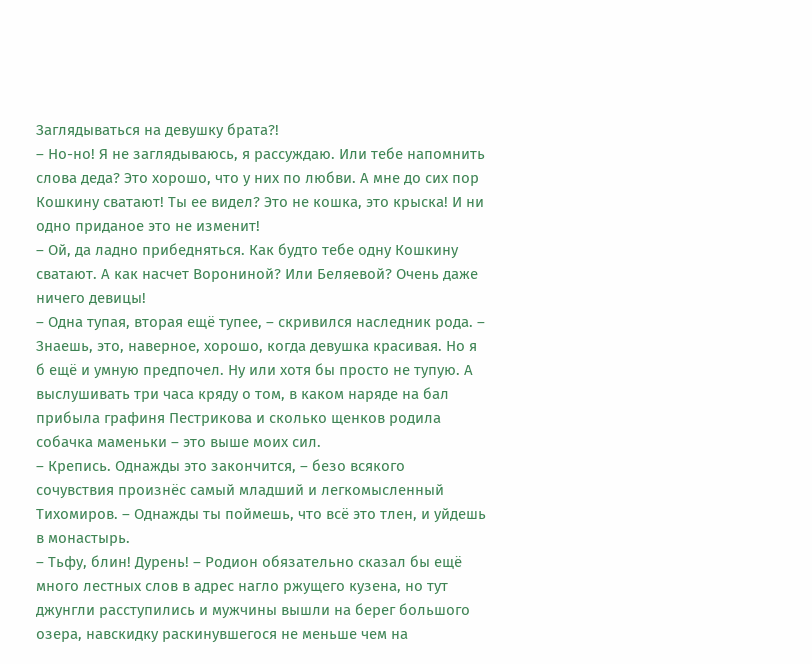Заглядываться на девушку брата?!
– Но-но! Я не заглядываюсь, я рассуждаю. Или тебе напомнить слова деда? Это хорошо, что у них по любви. А мне до сих пор Кошкину сватают! Ты ее видел? Это не кошка, это крыска! И ни одно приданое это не изменит!
– Ой, да ладно прибедняться. Как будто тебе одну Кошкину сватают. А как насчет Ворониной? Или Беляевой? Очень даже ничего девицы!
– Одна тупая, вторая ещё тупее, – скривился наследник рода. – Знаешь, это, наверное, хорошо, когда девушка красивая. Но я б ещё и умную предпочел. Ну или хотя бы просто не тупую. А выслушивать три часа кряду о том, в каком наряде на бал прибыла графиня Пестрикова и сколько щенков родила собачка маменьки – это выше моих сил.
– Крепись. Однажды это закончится, – безо всякого сочувствия произнёс самый младший и легкомысленный Тихомиров. – Однажды ты поймешь, что всё это тлен, и уйдешь в монастырь.
– Тьфу, блин! Дурень! – Родион обязательно сказал бы ещё много лестных слов в адрес нагло ржущего кузена, но тут джунгли расступились и мужчины вышли на берег большого озера, навскидку раскинувшегося не меньше чем на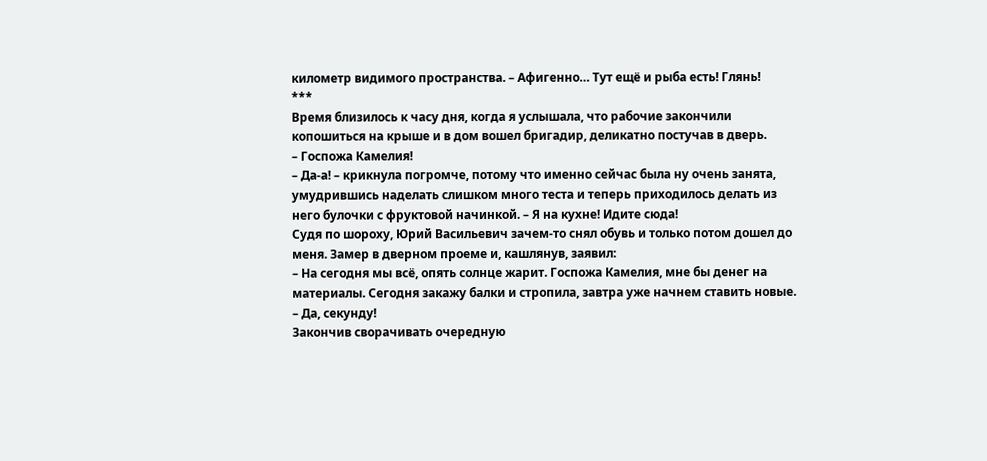километр видимого пространства. – Афигенно… Тут ещё и рыба есть! Глянь!
***
Время близилось к часу дня, когда я услышала, что рабочие закончили копошиться на крыше и в дом вошел бригадир, деликатно постучав в дверь.
– Госпожа Камелия!
– Да-а! – крикнула погромче, потому что именно сейчас была ну очень занята, умудрившись наделать слишком много теста и теперь приходилось делать из него булочки с фруктовой начинкой. – Я на кухне! Идите сюда!
Судя по шороху, Юрий Васильевич зачем-то снял обувь и только потом дошел до меня. Замер в дверном проеме и, кашлянув, заявил:
– На сегодня мы всё, опять солнце жарит. Госпожа Камелия, мне бы денег на материалы. Сегодня закажу балки и стропила, завтра уже начнем ставить новые.
– Да, секунду!
Закончив сворачивать очередную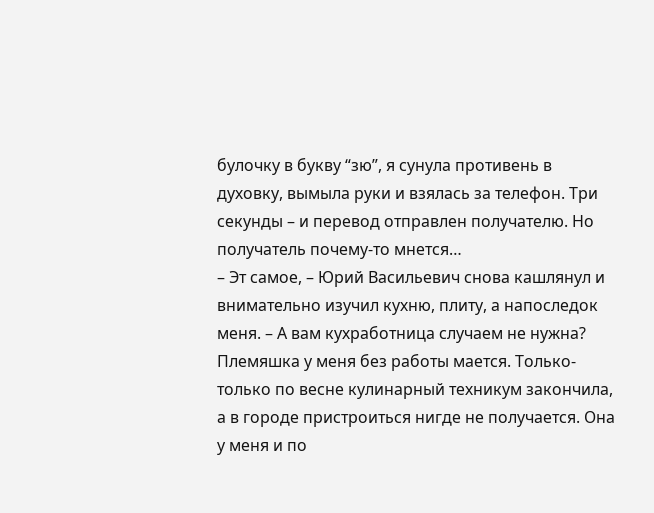булочку в букву “зю”, я сунула противень в духовку, вымыла руки и взялась за телефон. Три секунды – и перевод отправлен получателю. Но получатель почему-то мнется…
– Эт самое, – Юрий Васильевич снова кашлянул и внимательно изучил кухню, плиту, а напоследок меня. – А вам кухработница случаем не нужна? Племяшка у меня без работы мается. Только-только по весне кулинарный техникум закончила, а в городе пристроиться нигде не получается. Она у меня и по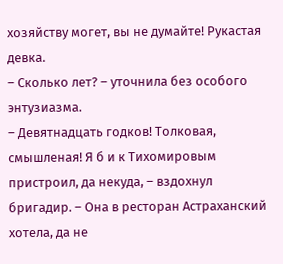хозяйству могет, вы не думайте! Рукастая девка.
– Сколько лет? – уточнила без особого энтузиазма.
– Девятнадцать годков! Толковая, смышленая! Я б и к Тихомировым пристроил, да некуда, – вздохнул бригадир. – Она в ресторан Астраханский хотела, да не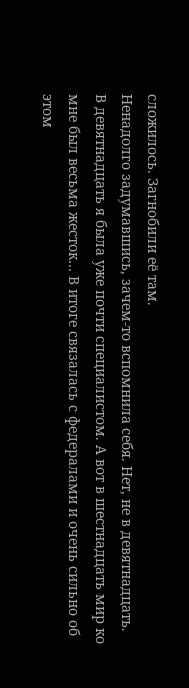сложилось. Загнобили её там.
Ненадолго задумавшись, зачем-то вспомнила себя. Нет, не в девятнадцать. В девятнадцать я была уже почти специалистом. А вот в шестнадцать мир ко мне был весьма жесток… В итоге связалась с федералами и очень сильно об этом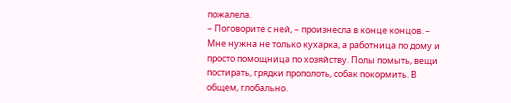пожалела.
– Поговорите с ней, – произнесла в конце концов. – Мне нужна не только кухарка, а работница по дому и просто помощница по хозяйству. Полы помыть, вещи постирать, грядки прополоть, собак покормить. В общем, глобально.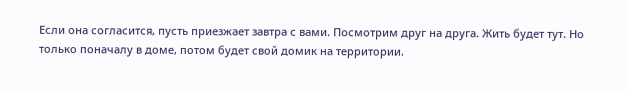Если она согласится, пусть приезжает завтра с вами. Посмотрим друг на друга. Жить будет тут. Но только поначалу в доме, потом будет свой домик на территории.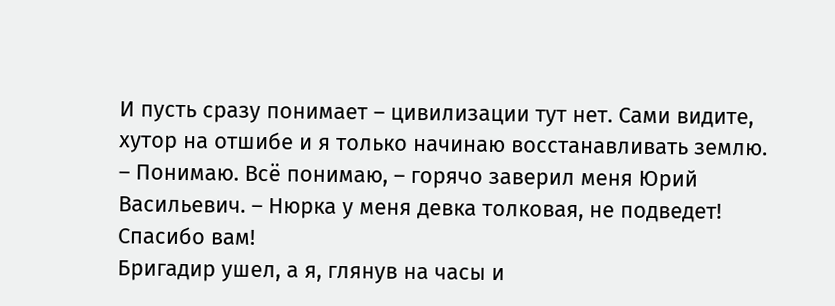И пусть сразу понимает – цивилизации тут нет. Сами видите, хутор на отшибе и я только начинаю восстанавливать землю.
– Понимаю. Всё понимаю, – горячо заверил меня Юрий Васильевич. – Нюрка у меня девка толковая, не подведет! Спасибо вам!
Бригадир ушел, а я, глянув на часы и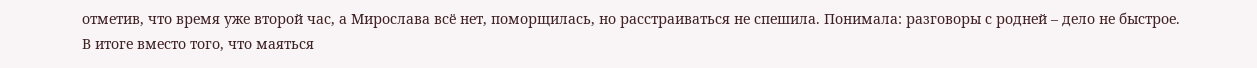отметив, что время уже второй час, а Мирослава всё нет, поморщилась, но расстраиваться не спешила. Понимала: разговоры с родней – дело не быстрое.
В итоге вместо того, что маяться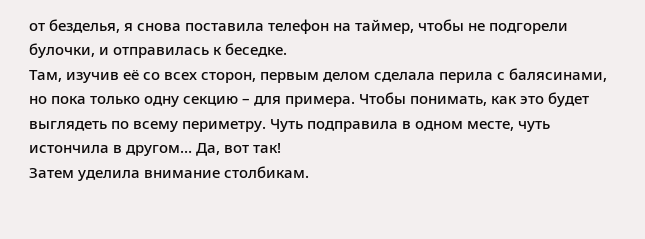от безделья, я снова поставила телефон на таймер, чтобы не подгорели булочки, и отправилась к беседке.
Там, изучив её со всех сторон, первым делом сделала перила с балясинами, но пока только одну секцию – для примера. Чтобы понимать, как это будет выглядеть по всему периметру. Чуть подправила в одном месте, чуть истончила в другом… Да, вот так!
Затем уделила внимание столбикам.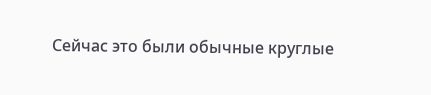Сейчас это были обычные круглые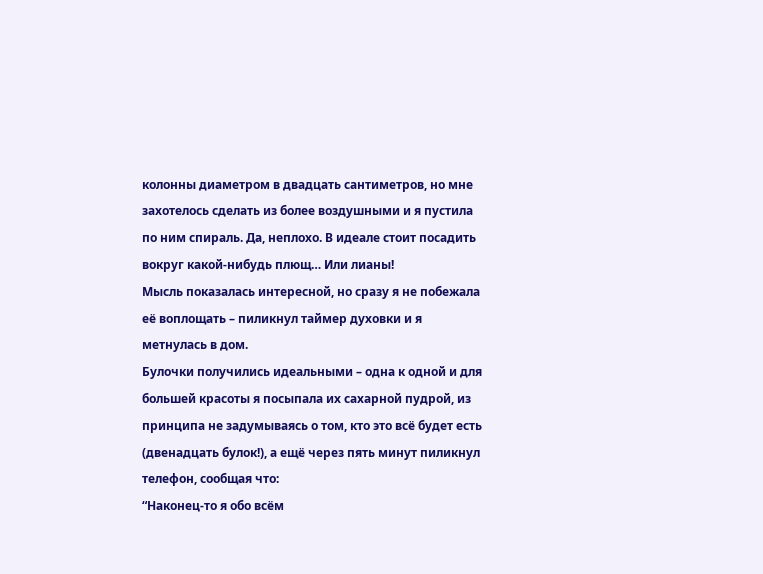колонны диаметром в двадцать сантиметров, но мне захотелось сделать из более воздушными и я пустила по ним спираль. Да, неплохо. В идеале стоит посадить вокруг какой-нибудь плющ… Или лианы!
Мысль показалась интересной, но сразу я не побежала её воплощать – пиликнул таймер духовки и я метнулась в дом.
Булочки получились идеальными – одна к одной и для большей красоты я посыпала их сахарной пудрой, из принципа не задумываясь о том, кто это всё будет есть (двенадцать булок!), а ещё через пять минут пиликнул телефон, сообщая что:
“Наконец-то я обо всём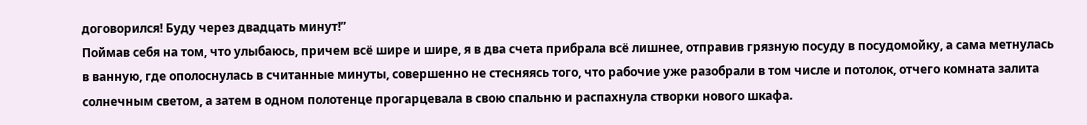договорился! Буду через двадцать минут!”
Поймав себя на том, что улыбаюсь, причем всё шире и шире, я в два счета прибрала всё лишнее, отправив грязную посуду в посудомойку, а сама метнулась в ванную, где ополоснулась в считанные минуты, совершенно не стесняясь того, что рабочие уже разобрали в том числе и потолок, отчего комната залита солнечным светом, а затем в одном полотенце прогарцевала в свою спальню и распахнула створки нового шкафа.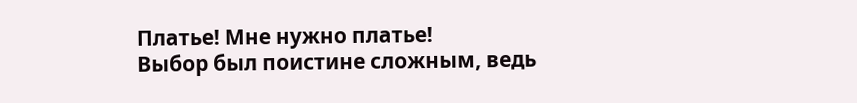Платье! Мне нужно платье!
Выбор был поистине сложным, ведь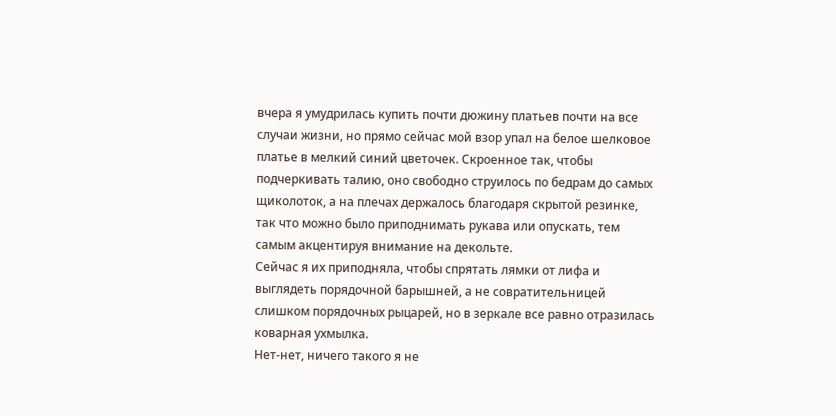вчера я умудрилась купить почти дюжину платьев почти на все случаи жизни, но прямо сейчас мой взор упал на белое шелковое платье в мелкий синий цветочек. Скроенное так, чтобы подчеркивать талию, оно свободно струилось по бедрам до самых щиколоток, а на плечах держалось благодаря скрытой резинке, так что можно было приподнимать рукава или опускать, тем самым акцентируя внимание на декольте.
Сейчас я их приподняла, чтобы спрятать лямки от лифа и выглядеть порядочной барышней, а не совратительницей слишком порядочных рыцарей, но в зеркале все равно отразилась коварная ухмылка.
Нет-нет, ничего такого я не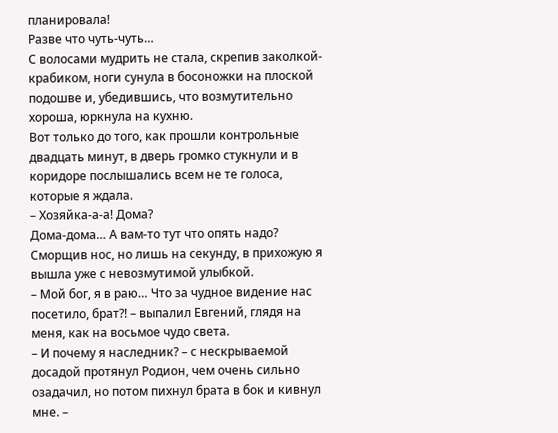планировала!
Разве что чуть-чуть…
С волосами мудрить не стала, скрепив заколкой-крабиком, ноги сунула в босоножки на плоской подошве и, убедившись, что возмутительно хороша, юркнула на кухню.
Вот только до того, как прошли контрольные двадцать минут, в дверь громко стукнули и в коридоре послышались всем не те голоса, которые я ждала.
– Хозяйка-а-а! Дома?
Дома-дома… А вам-то тут что опять надо?
Сморщив нос, но лишь на секунду, в прихожую я вышла уже с невозмутимой улыбкой.
– Мой бог, я в раю… Что за чудное видение нас посетило, брат?! – выпалил Евгений, глядя на меня, как на восьмое чудо света.
– И почему я наследник? – с нескрываемой досадой протянул Родион, чем очень сильно озадачил, но потом пихнул брата в бок и кивнул мне. –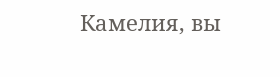Камелия, вы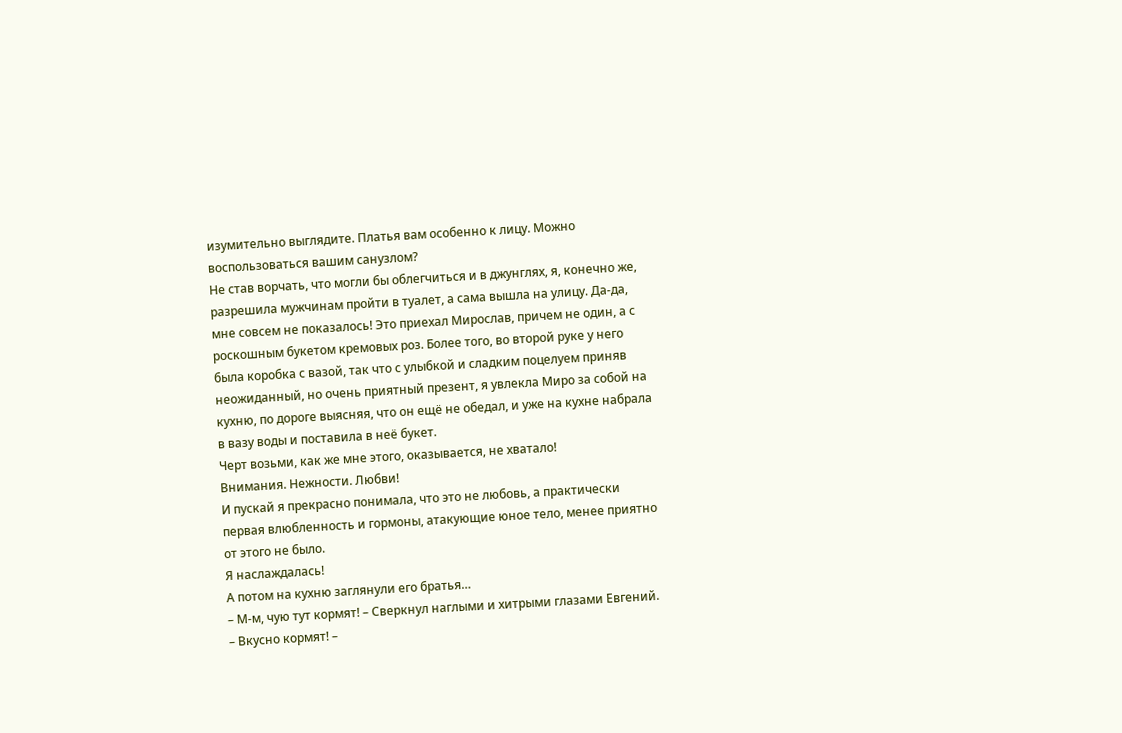изумительно выглядите. Платья вам особенно к лицу. Можно воспользоваться вашим санузлом?
Не став ворчать, что могли бы облегчиться и в джунглях, я, конечно же, разрешила мужчинам пройти в туалет, а сама вышла на улицу. Да-да, мне совсем не показалось! Это приехал Мирослав, причем не один, а с роскошным букетом кремовых роз. Более того, во второй руке у него была коробка с вазой, так что с улыбкой и сладким поцелуем приняв неожиданный, но очень приятный презент, я увлекла Миро за собой на кухню, по дороге выясняя, что он ещё не обедал, и уже на кухне набрала в вазу воды и поставила в неё букет.
Черт возьми, как же мне этого, оказывается, не хватало!
Внимания. Нежности. Любви!
И пускай я прекрасно понимала, что это не любовь, а практически первая влюбленность и гормоны, атакующие юное тело, менее приятно от этого не было.
Я наслаждалась!
А потом на кухню заглянули его братья…
– М-м, чую тут кормят! – Сверкнул наглыми и хитрыми глазами Евгений.
– Вкусно кормят! –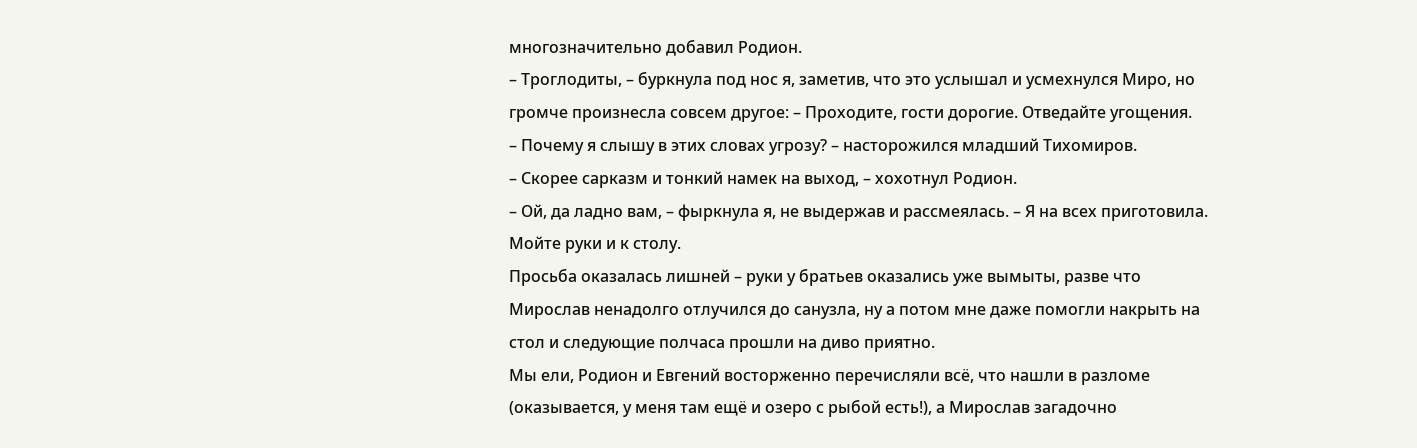многозначительно добавил Родион.
– Троглодиты, – буркнула под нос я, заметив, что это услышал и усмехнулся Миро, но громче произнесла совсем другое: – Проходите, гости дорогие. Отведайте угощения.
– Почему я слышу в этих словах угрозу? – насторожился младший Тихомиров.
– Скорее сарказм и тонкий намек на выход, – хохотнул Родион.
– Ой, да ладно вам, – фыркнула я, не выдержав и рассмеялась. – Я на всех приготовила. Мойте руки и к столу.
Просьба оказалась лишней – руки у братьев оказались уже вымыты, разве что Мирослав ненадолго отлучился до санузла, ну а потом мне даже помогли накрыть на стол и следующие полчаса прошли на диво приятно.
Мы ели, Родион и Евгений восторженно перечисляли всё, что нашли в разломе (оказывается, у меня там ещё и озеро с рыбой есть!), а Мирослав загадочно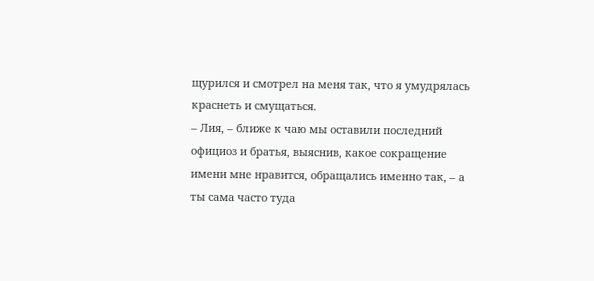щурился и смотрел на меня так, что я умудрялась краснеть и смущаться.
– Лия, – ближе к чаю мы оставили последний официоз и братья, выяснив, какое сокращение имени мне нравится, обращались именно так, – а ты сама часто туда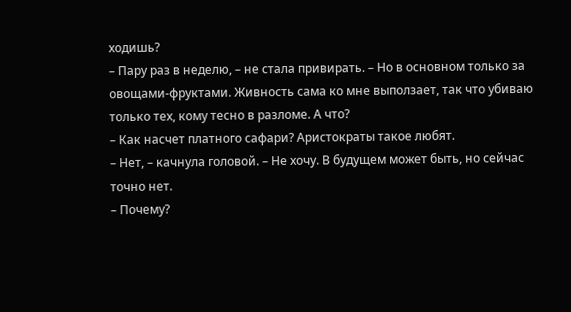ходишь?
– Пару раз в неделю, – не стала привирать. – Но в основном только за овощами-фруктами. Живность сама ко мне выползает, так что убиваю только тех, кому тесно в разломе. А что?
– Как насчет платного сафари? Аристократы такое любят.
– Нет, – качнула головой. – Не хочу. В будущем может быть, но сейчас точно нет.
– Почему?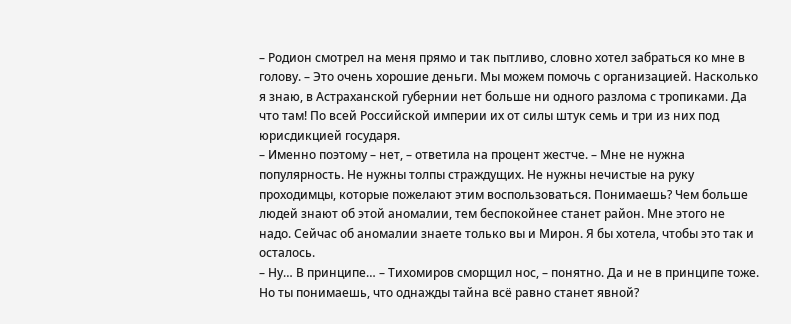– Родион смотрел на меня прямо и так пытливо, словно хотел забраться ко мне в голову. – Это очень хорошие деньги. Мы можем помочь с организацией. Насколько я знаю, в Астраханской губернии нет больше ни одного разлома с тропиками. Да что там! По всей Российской империи их от силы штук семь и три из них под юрисдикцией государя.
– Именно поэтому – нет, – ответила на процент жестче. – Мне не нужна популярность. Не нужны толпы страждущих. Не нужны нечистые на руку проходимцы, которые пожелают этим воспользоваться. Понимаешь? Чем больше людей знают об этой аномалии, тем беспокойнее станет район. Мне этого не надо. Сейчас об аномалии знаете только вы и Мирон. Я бы хотела, чтобы это так и осталось.
– Ну… В принципе… – Тихомиров сморщил нос, – понятно. Да и не в принципе тоже. Но ты понимаешь, что однажды тайна всё равно станет явной?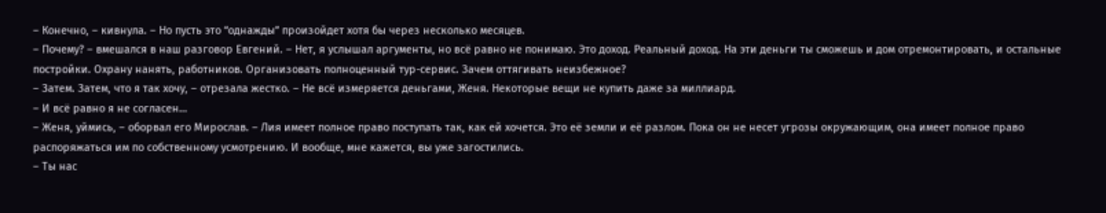– Конечно, – кивнула. – Но пусть это “однажды” произойдет хотя бы через несколько месяцев.
– Почему? – вмешался в наш разговор Евгений. – Нет, я услышал аргументы, но всё равно не понимаю. Это доход. Реальный доход. На эти деньги ты сможешь и дом отремонтировать, и остальные постройки. Охрану нанять, работников. Организовать полноценный тур-сервис. Зачем оттягивать неизбежное?
– Затем. Затем, что я так хочу, – отрезала жестко. – Не всё измеряется деньгами, Женя. Некоторые вещи не купить даже за миллиард.
– И всё равно я не согласен…
– Женя, уймись, – оборвал его Мирослав. – Лия имеет полное право поступать так, как ей хочется. Это её земли и её разлом. Пока он не несет угрозы окружающим, она имеет полное право распоряжаться им по собственному усмотрению. И вообще, мне кажется, вы уже загостились.
– Ты нас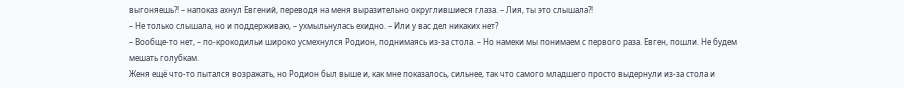выгоняешь?! – напоказ ахнул Евгений, переводя на меня выразительно округлившиеся глаза. – Лия, ты это слышала?!
– Не только слышала, но и поддерживаю, – ухмыльнулась ехидно. – Или у вас дел никаких нет?
– Вообще-то нет, – по-крокодильи широко усмехнулся Родион, поднимаясь из-за стола. – Но намеки мы понимаем с первого раза. Евген, пошли. Не будем мешать голубкам.
Женя ещё что-то пытался возражать, но Родион был выше и, как мне показалось, сильнее, так что самого младшего просто выдернули из-за стола и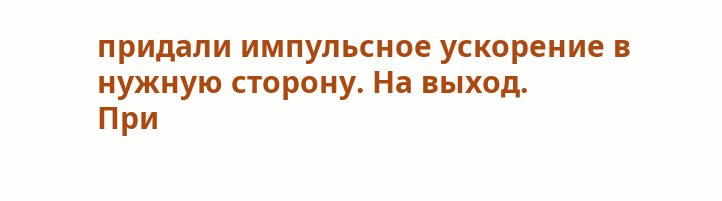придали импульсное ускорение в нужную сторону. На выход.
При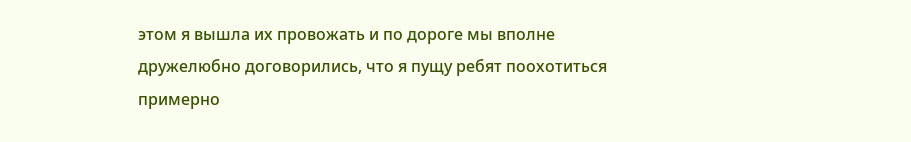этом я вышла их провожать и по дороге мы вполне дружелюбно договорились, что я пущу ребят поохотиться примерно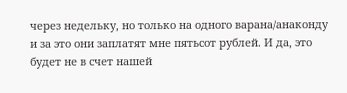через недельку, но только на одного варана/анаконду и за это они заплатят мне пятьсот рублей. И да, это будет не в счет нашей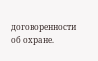договоренности об охране.